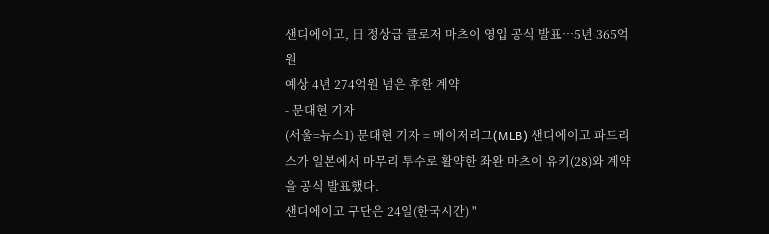샌디에이고, 日 정상급 클로저 마츠이 영입 공식 발표…5년 365억원
예상 4년 274억원 넘은 후한 계약
- 문대현 기자
(서울=뉴스1) 문대현 기자 = 메이저리그(MLB) 샌디에이고 파드리스가 일본에서 마무리 투수로 활약한 좌완 마츠이 유키(28)와 계약을 공식 발표했다.
샌디에이고 구단은 24일(한국시간) "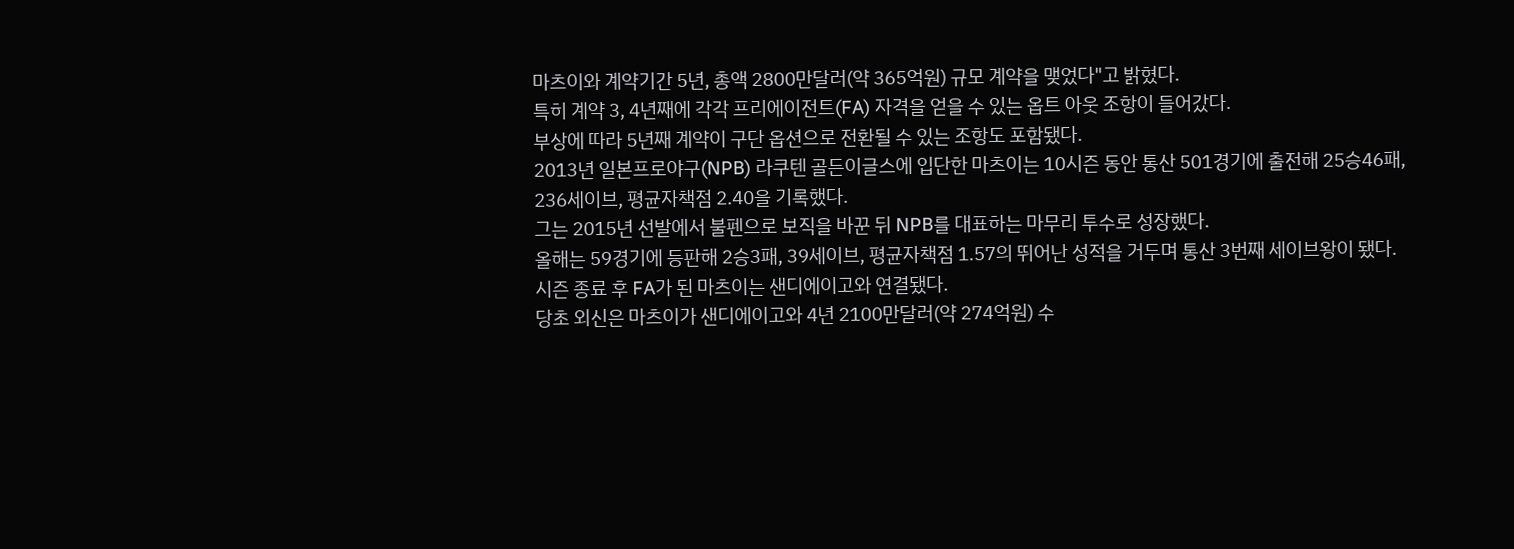마츠이와 계약기간 5년, 총액 2800만달러(약 365억원) 규모 계약을 맺었다"고 밝혔다.
특히 계약 3, 4년째에 각각 프리에이전트(FA) 자격을 얻을 수 있는 옵트 아웃 조항이 들어갔다.
부상에 따라 5년째 계약이 구단 옵션으로 전환될 수 있는 조항도 포함됐다.
2013년 일본프로야구(NPB) 라쿠텐 골든이글스에 입단한 마츠이는 10시즌 동안 통산 501경기에 출전해 25승46패, 236세이브, 평균자책점 2.40을 기록했다.
그는 2015년 선발에서 불펜으로 보직을 바꾼 뒤 NPB를 대표하는 마무리 투수로 성장했다.
올해는 59경기에 등판해 2승3패, 39세이브, 평균자책점 1.57의 뛰어난 성적을 거두며 통산 3번째 세이브왕이 됐다.
시즌 종료 후 FA가 된 마츠이는 샌디에이고와 연결됐다.
당초 외신은 마츠이가 샌디에이고와 4년 2100만달러(약 274억원) 수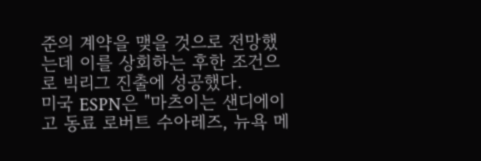준의 계약을 맺을 것으로 전망했는데 이를 상회하는 후한 조건으로 빅리그 진출에 성공했다.
미국 ESPN은 "마츠이는 샌디에이고 동료 로버트 수아레즈, 뉴욕 메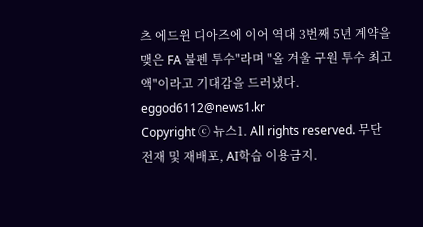츠 에드윈 디아즈에 이어 역대 3번째 5년 계약을 맺은 FA 불펜 투수"라며 "올 겨울 구원 투수 최고액"이라고 기대감을 드러냈다.
eggod6112@news1.kr
Copyright ⓒ 뉴스1. All rights reserved. 무단 전재 및 재배포, AI학습 이용금지.